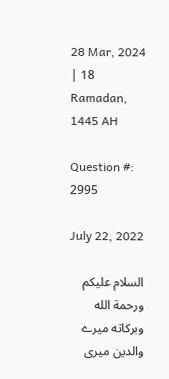28 Mar, 2024 | 18 Ramadan, 1445 AH

Question #: 2995

July 22, 2022

السلام عليكم ورحمة الله وبركاته میرے والدین میری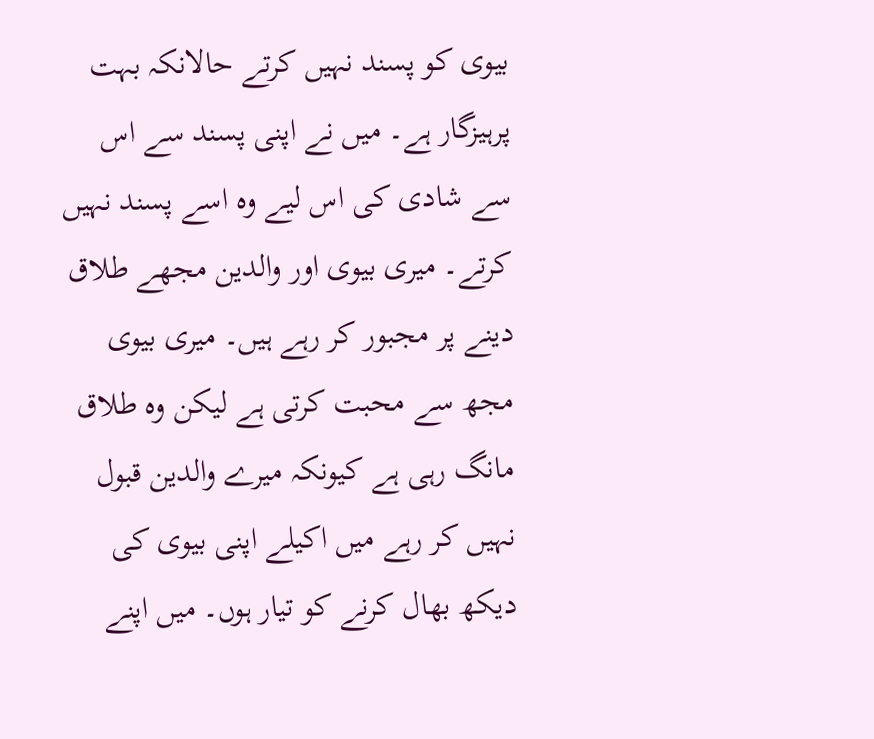بیوی کو پسند نہیں کرتے حالانکہ بہت پرہیزگار ہے۔ میں نے اپنی پسند سے اس سے شادی کی اس لیے وہ اسے پسند نہیں کرتے۔ میری بیوی اور والدین مجھے طلاق دینے پر مجبور کر رہے ہیں۔ میری بیوی مجھ سے محبت کرتی ہے لیکن وہ طلاق مانگ رہی ہے کیونکہ میرے والدین قبول نہیں کر رہے میں اکیلے اپنی بیوی کی دیکھ بھال کرنے کو تیار ہوں۔ میں اپنے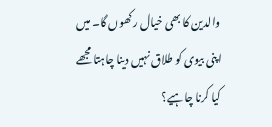والدین کا بھی خیال رکھوں گا۔ میں اپنی بیوی کو طلاق نہیں دینا چاہتا مجھے کیا کرنا چاہیے؟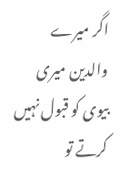اگر میرے والدین میری بیوی کو قبول نہیں کرتے تو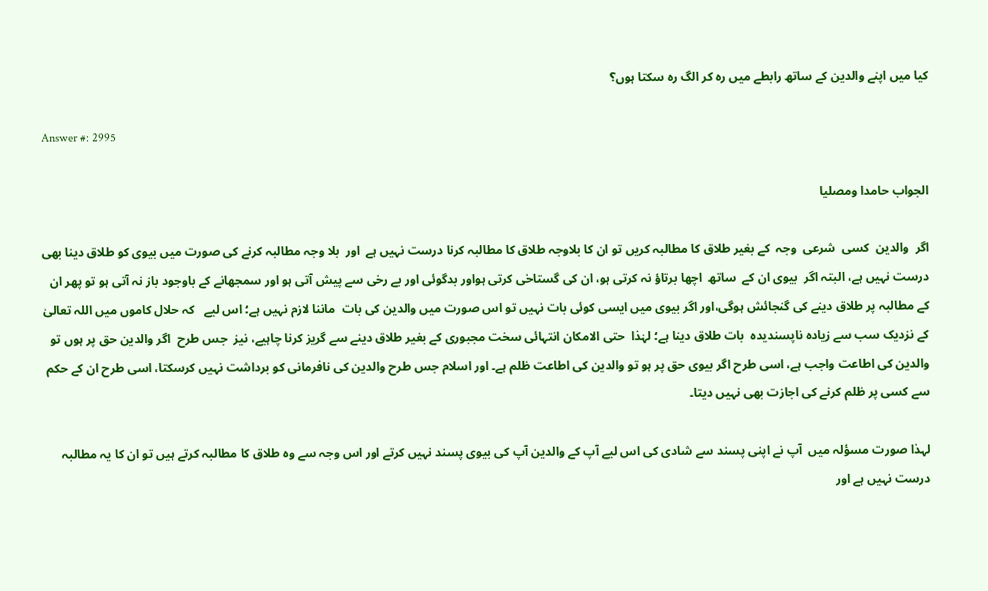کیا میں اپنے والدین کے ساتھ رابطے میں رہ کر الگ رہ سکتا ہوں؟

Answer #: 2995

الجواب حامدا ومصلیا

اگر  والدین  کسی  شرعی  وجہ  کے بغیر طلاق کا مطالبہ کریں تو ان کا بلاوجہ طلاق کا مطالبہ کرنا درست نہیں ہے  اور  بلا وجہ مطالبہ کرنے کی صورت میں بیوی کو طلاق دینا بھی درست نہیں ہے، البتہ اگر  بیوی ان کے  ساتھ  اچھا برتاؤ نہ کرتی ہو، ان کی گستاخی کرتی ہواور بدگوئی اور بے رخی سے پیش آتی ہو اور سمجھانے کے باوجود باز نہ آتی ہو تو پھر ان کے مطالبہ پر طلاق دینے کی گنجائش ہوگی،اور اگر بیوی میں ایسی کوئی بات نہیں تو اس صورت میں والدین کی بات  ماننا لازم نہیں ہے؛ اس لیے   کہ حلال کاموں میں اللہ تعالیٰ کے نزدیک سب سے زیادہ ناپسندیدہ  بات طلاق دینا ہے؛ لہٰذا  حتی الامکان انتہائی سخت مجبوری کے بغیر طلاق دینے سے گریز کرنا چاہیے، نیز  جس طرح  اگر والدین حق پر ہوں تو والدین کی اطاعت واجب ہے، اسی طرح اگر بیوی حق پر ہو تو والدین کی اطاعت ظلم ہے۔ اور اسلام جس طرح والدین کی نافرمانی کو برداشت نہیں کرسکتا، اسی طرح ان کے حکم سے کسی پر ظلم کرنے کی اجازت بھی نہیں دیتا۔

لہذا صورت مسؤلہ میں  آپ نے اپنی پسند سے شادی کی اس لیے آپ کے والدین آپ کی بیوی پسند نہیں کرتے اور اس وجہ سے وہ طلاق کا مطالبہ کرتے ہیں تو ان کا یہ مطالبہ درست نہیں ہے اور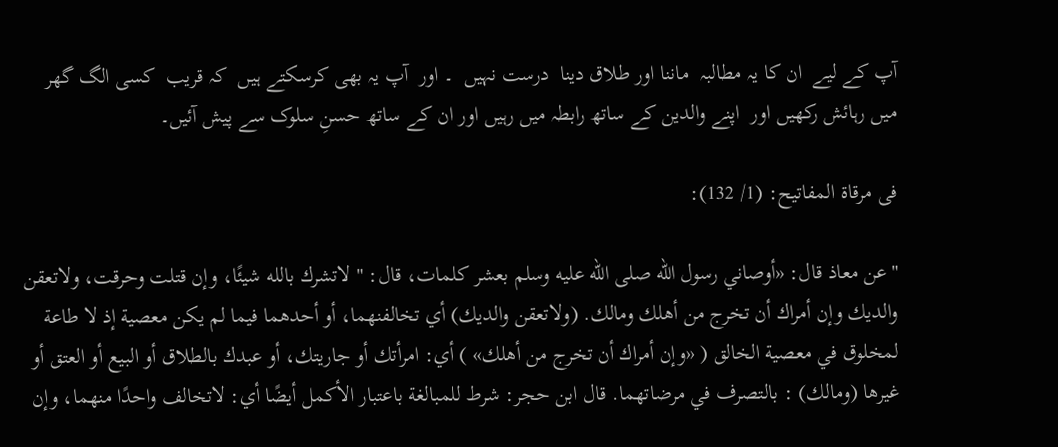آپ کے لیے  ان کا یہ مطالبہ  ماننا اور طلاق دینا  درست نہیں  ۔ اور  آپ یہ بھی کرسکتے ہیں  کہ قریب  کسی الگ گھر میں رہائش رکھیں اور  اپنے والدین کے ساتھ رابطہ میں رہیں اور ان کے ساتھ حسنِ سلوک سے پیش آئیں۔

فی مرقاة المفاتيح: (1/ 132):

"عن معاذ قال: «أوصاني رسول الله صلى الله عليه وسلم بعشر كلمات، قال: " لاتشرك بالله شيئًا، وإن قتلت وحرقت، ولاتعقن والديك وإن أمراك أن تخرج من أهلك ومالك. (ولاتعقن والديك) أي تخالفنهما، أو أحدهما فيما لم يكن معصية إذ لا طاعة لمخلوق في معصية الخالق ( «وإن أمراك أن تخرج من أهلك» ) أي: امرأتك أو جاريتك، أو عبدك بالطلاق أو البيع أو العتق أو غيرها (ومالك) : بالتصرف في مرضاتهما. قال ابن حجر: شرط للمبالغة باعتبار الأكمل أيضًا أي: لاتخالف واحدًا منهما، وإن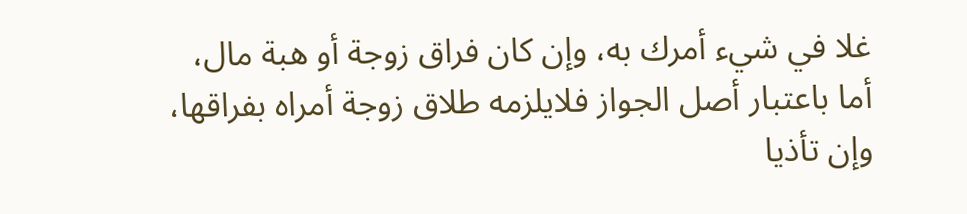غلا في شيء أمرك به، وإن كان فراق زوجة أو هبة مال، أما باعتبار أصل الجواز فلايلزمه طلاق زوجة أمراه بفراقها، وإن تأذيا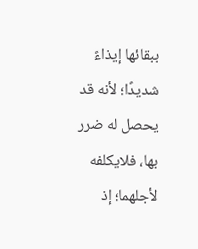ببقائها إيذاءً شديدًا؛ لأنه قد يحصل له ضرر بها، فلايكلفه لأجلهما؛ إذ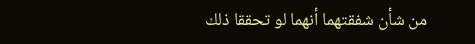من شأن شفقتهما أنهما لو تحققا ذلك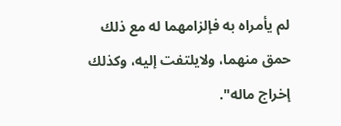لم يأمراه به فإلزامهما له مع ذلك حمق منهما، ولايلتفت إليه، وكذلك إخراج ماله".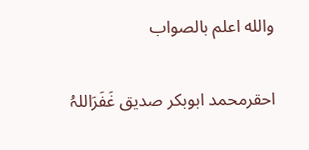والله اعلم بالصواب

احقرمحمد ابوبکر صدیق غَفَرَاللہُ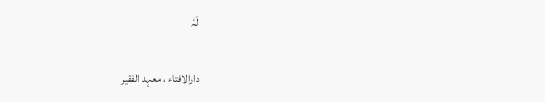لَہٗ

دارالافتاء ، معہد الفقیر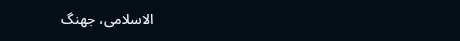الاسلامی، جھنگ